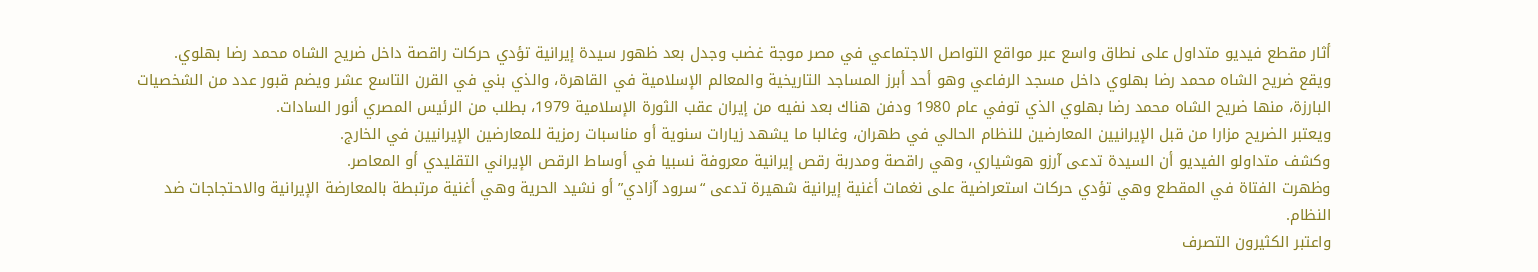أثار مقطع فيديو متداول على نطاق واسع عبر مواقع التواصل الاجتماعي في مصر موجة غضب وجدل بعد ظهور سيدة إيرانية تؤدي حركات راقصة داخل ضريح الشاه محمد رضا بهلوي.
ويقع ضريح الشاه محمد رضا بهلوي داخل مسجد الرفاعي وهو أحد أبرز المساجد التاريخية والمعالم الإسلامية في القاهرة، والذي بني في القرن التاسع عشر ويضم قبور عدد من الشخصيات البارزة، منها ضريح الشاه محمد رضا بهلوي الذي توفي عام 1980 ودفن هناك بعد نفيه من إيران عقب الثورة الإسلامية 1979، بطلب من الرئيس المصري أنور السادات.
ويعتبر الضريح مزارا من قبل الإيرانيين المعارضين للنظام الحالي في طهران، وغالبا ما يشهد زيارات سنوية أو مناسبات رمزية للمعارضين الإيرانيين في الخارج.
وكشف متداولو الفيديو أن السيدة تدعى آرزو هوشياري، وهي راقصة ومدربة رقص إيرانية معروفة نسبيا في أوساط الرقص الإيراني التقليدي أو المعاصر.
وظهرت الفتاة في المقطع وهي تؤدي حركات استعراضية على نغمات أغنية إيرانية شهيرة تدعى “سرود آزادي” أو نشيد الحرية وهي أغنية مرتبطة بالمعارضة الإيرانية والاحتجاجات ضد النظام.
واعتبر الكثيرون التصرف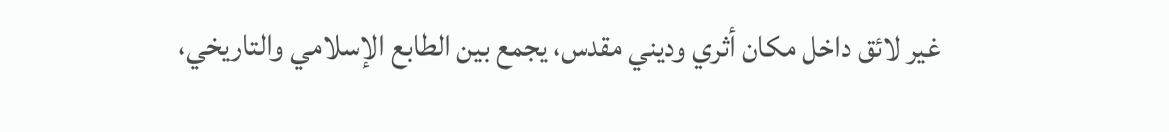غير لائق داخل مكان أثري وديني مقدس، يجمع بين الطابع الإسلامي والتاريخي،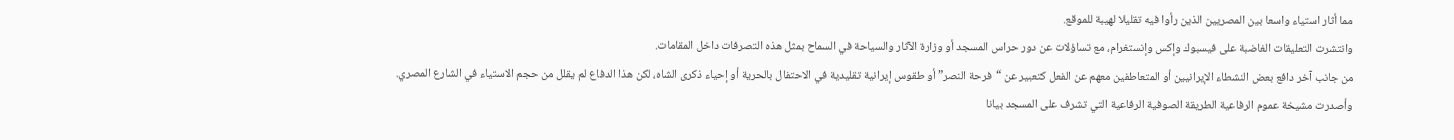مما أثار استياء واسعا بين المصريين الذين رأوا فيه تقليلا لهيبة للموقع.
وانتشرت التعليقات الغاضبة على فيسبوك وإكس وإنستغرام، مع تساؤلات عن دور حراس المسجد أو وزارة الآثار والسياحة في السماح بمثل هذه التصرفات داخل المقامات.
من جانب آخر دافع بعض النشطاء الإيرانيين أو المتعاطفين معهم عن الفعل كتعبير عن “فرحة النصر” أو طقوس إيرانية تقليدية في الاحتفال بالحرية أو إحياء ذكرى الشاه، لكن هذا الدفاع لم يقلل من حجم الاستياء في الشارع المصري.
وأصدرت مشيخة عموم الرفاعية الطريقة الصوفية الرفاعية التي تشرف على المسجد بيانا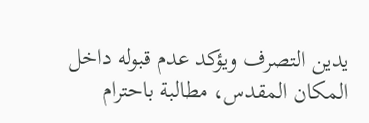يدين التصرف ويؤكد عدم قبوله داخل المكان المقدس، مطالبة باحترام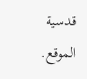قدسية الموقع.